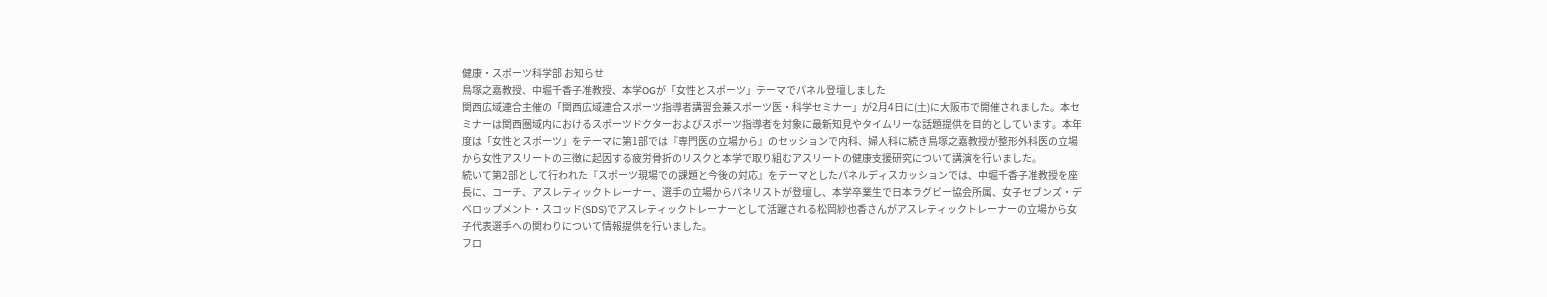健康・スポーツ科学部 お知らせ
鳥塚之嘉教授、中堀千香子准教授、本学OGが「女性とスポーツ」テーマでパネル登壇しました
関西広域連合主催の「関西広域連合スポーツ指導者講習会兼スポーツ医・科学セミナー」が2月4日に(土)に大阪市で開催されました。本セミナーは関西圏域内におけるスポーツドクターおよびスポーツ指導者を対象に最新知見やタイムリーな話題提供を目的としています。本年度は「女性とスポーツ」をテーマに第1部では『専門医の立場から』のセッションで内科、婦人科に続き鳥塚之嘉教授が整形外科医の立場から女性アスリートの三徴に起因する疲労骨折のリスクと本学で取り組むアスリートの健康支援研究について講演を行いました。
続いて第2部として行われた『スポーツ現場での課題と今後の対応』をテーマとしたパネルディスカッションでは、中堀千香子准教授を座長に、コーチ、アスレティックトレーナー、選手の立場からパネリストが登壇し、本学卒業生で日本ラグビー協会所属、女子セブンズ・デベロップメント・スコッド(SDS)でアスレティックトレーナーとして活躍される松岡紗也香さんがアスレティックトレーナーの立場から女子代表選手への関わりについて情報提供を行いました。
フロ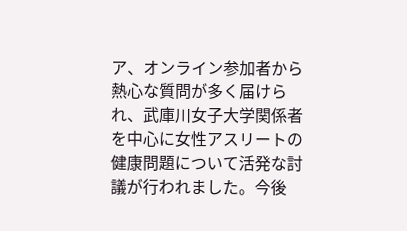ア、オンライン参加者から熱心な質問が多く届けられ、武庫川女子大学関係者を中心に女性アスリートの健康問題について活発な討議が行われました。今後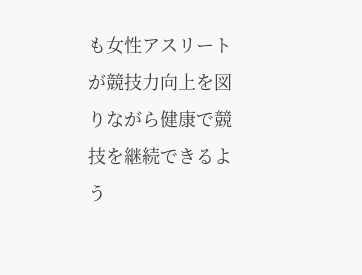も女性アスリートが競技力向上を図りながら健康で競技を継続できるよう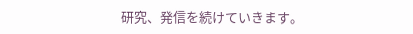研究、発信を続けていきます。